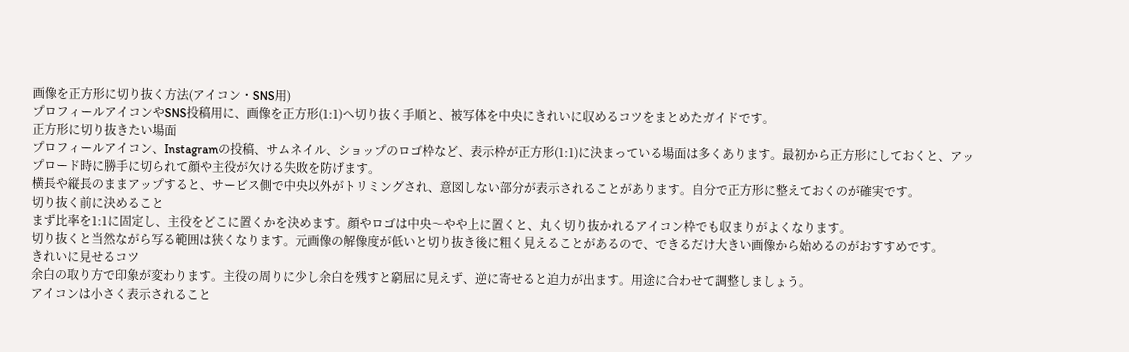画像を正方形に切り抜く方法(アイコン・SNS用)
プロフィールアイコンやSNS投稿用に、画像を正方形(1:1)へ切り抜く手順と、被写体を中央にきれいに収めるコツをまとめたガイドです。
正方形に切り抜きたい場面
プロフィールアイコン、Instagramの投稿、サムネイル、ショップのロゴ枠など、表示枠が正方形(1:1)に決まっている場面は多くあります。最初から正方形にしておくと、アップロード時に勝手に切られて顔や主役が欠ける失敗を防げます。
横長や縦長のままアップすると、サービス側で中央以外がトリミングされ、意図しない部分が表示されることがあります。自分で正方形に整えておくのが確実です。
切り抜く前に決めること
まず比率を1:1に固定し、主役をどこに置くかを決めます。顔やロゴは中央〜やや上に置くと、丸く切り抜かれるアイコン枠でも収まりがよくなります。
切り抜くと当然ながら写る範囲は狭くなります。元画像の解像度が低いと切り抜き後に粗く見えることがあるので、できるだけ大きい画像から始めるのがおすすめです。
きれいに見せるコツ
余白の取り方で印象が変わります。主役の周りに少し余白を残すと窮屈に見えず、逆に寄せると迫力が出ます。用途に合わせて調整しましょう。
アイコンは小さく表示されること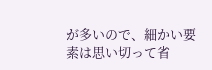が多いので、細かい要素は思い切って省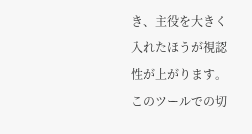き、主役を大きく入れたほうが視認性が上がります。
このツールでの切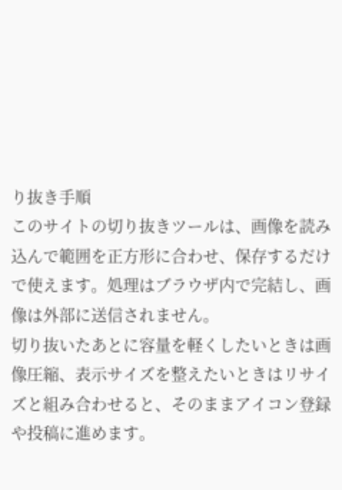り抜き手順
このサイトの切り抜きツールは、画像を読み込んで範囲を正方形に合わせ、保存するだけで使えます。処理はブラウザ内で完結し、画像は外部に送信されません。
切り抜いたあとに容量を軽くしたいときは画像圧縮、表示サイズを整えたいときはリサイズと組み合わせると、そのままアイコン登録や投稿に進めます。